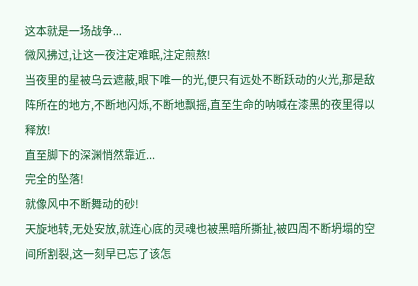这本就是一场战争...
微风拂过,让这一夜注定难眠,注定煎熬!
当夜里的星被乌云遮蔽,眼下唯一的光,便只有远处不断跃动的火光,那是敌阵所在的地方,不断地闪烁,不断地飘摇,直至生命的呐喊在漆黑的夜里得以释放!
直至脚下的深渊悄然靠近...
完全的坠落!
就像风中不断舞动的砂!
天旋地转,无处安放,就连心底的灵魂也被黑暗所撕扯,被四周不断坍塌的空间所割裂,这一刻早已忘了该怎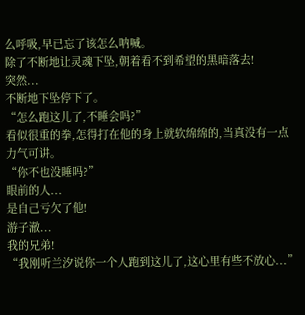么呼吸,早已忘了该怎么呐喊。
除了不断地让灵魂下坠,朝着看不到希望的黑暗落去!
突然...
不断地下坠停下了。
“怎么跑这儿了,不睡会吗?”
看似很重的拳,怎得打在他的身上就软绵绵的,当真没有一点力气可讲。
“你不也没睡吗?”
眼前的人...
是自己亏欠了他!
游子澈...
我的兄弟!
“我刚听兰汐说你一个人跑到这儿了,这心里有些不放心...”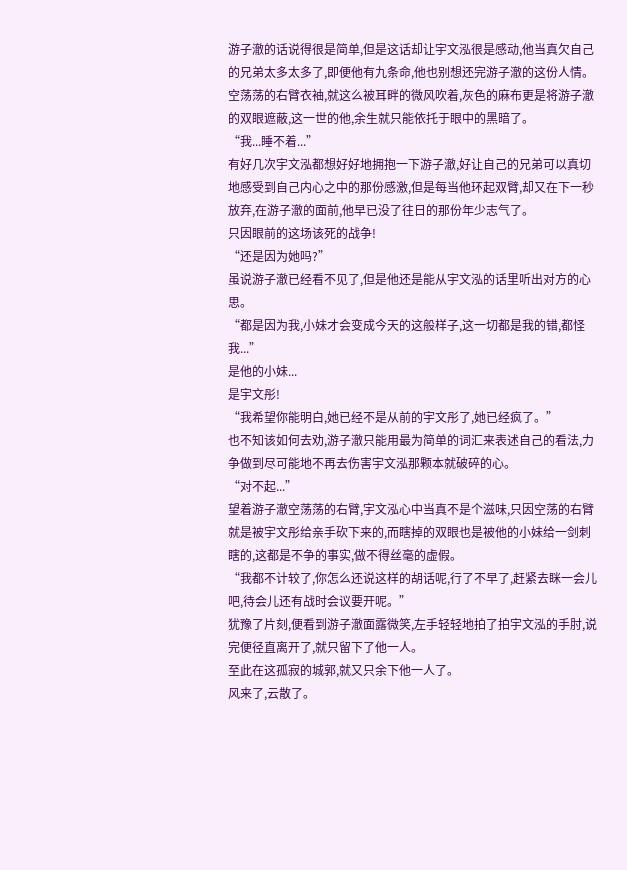游子澈的话说得很是简单,但是这话却让宇文泓很是感动,他当真欠自己的兄弟太多太多了,即便他有九条命,他也别想还完游子澈的这份人情。
空荡荡的右臂衣袖,就这么被耳畔的微风吹着,灰色的麻布更是将游子澈的双眼遮蔽,这一世的他,余生就只能依托于眼中的黑暗了。
“我...睡不着...”
有好几次宇文泓都想好好地拥抱一下游子澈,好让自己的兄弟可以真切地感受到自己内心之中的那份感激,但是每当他环起双臂,却又在下一秒放弃,在游子澈的面前,他早已没了往日的那份年少志气了。
只因眼前的这场该死的战争!
“还是因为她吗?”
虽说游子澈已经看不见了,但是他还是能从宇文泓的话里听出对方的心思。
“都是因为我,小妹才会变成今天的这般样子,这一切都是我的错,都怪我...”
是他的小妹...
是宇文彤!
“我希望你能明白,她已经不是从前的宇文彤了,她已经疯了。”
也不知该如何去劝,游子澈只能用最为简单的词汇来表述自己的看法,力争做到尽可能地不再去伤害宇文泓那颗本就破碎的心。
“对不起...”
望着游子澈空荡荡的右臂,宇文泓心中当真不是个滋味,只因空荡的右臂就是被宇文彤给亲手砍下来的,而瞎掉的双眼也是被他的小妹给一剑刺瞎的,这都是不争的事实,做不得丝毫的虚假。
“我都不计较了,你怎么还说这样的胡话呢,行了不早了,赶紧去眯一会儿吧,待会儿还有战时会议要开呢。”
犹豫了片刻,便看到游子澈面露微笑,左手轻轻地拍了拍宇文泓的手肘,说完便径直离开了,就只留下了他一人。
至此在这孤寂的城郭,就又只余下他一人了。
风来了,云散了。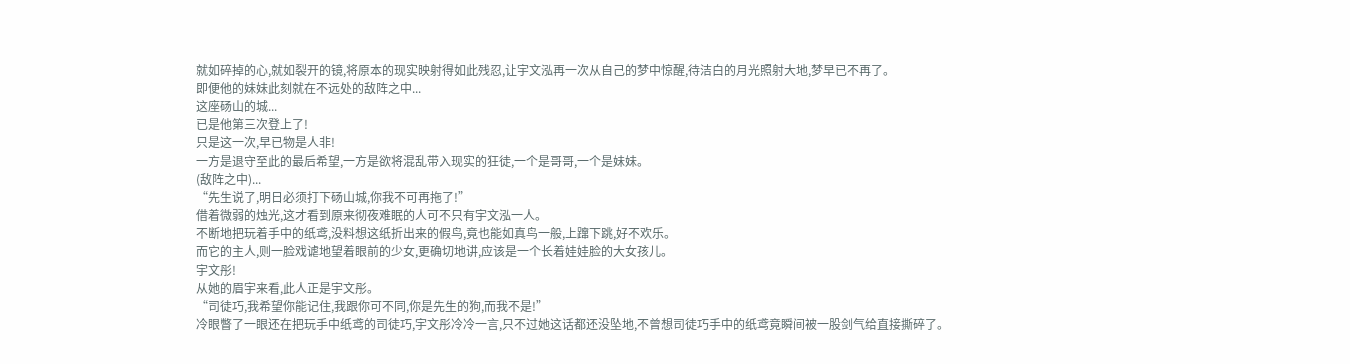就如碎掉的心,就如裂开的镜,将原本的现实映射得如此残忍,让宇文泓再一次从自己的梦中惊醒,待洁白的月光照射大地,梦早已不再了。
即便他的妹妹此刻就在不远处的敌阵之中...
这座砀山的城...
已是他第三次登上了!
只是这一次,早已物是人非!
一方是退守至此的最后希望,一方是欲将混乱带入现实的狂徒,一个是哥哥,一个是妹妹。
(敌阵之中)...
“先生说了,明日必须打下砀山城,你我不可再拖了!”
借着微弱的烛光,这才看到原来彻夜难眠的人可不只有宇文泓一人。
不断地把玩着手中的纸鸢,没料想这纸折出来的假鸟,竟也能如真鸟一般,上蹿下跳,好不欢乐。
而它的主人,则一脸戏谑地望着眼前的少女,更确切地讲,应该是一个长着娃娃脸的大女孩儿。
宇文彤!
从她的眉宇来看,此人正是宇文彤。
“司徒巧,我希望你能记住,我跟你可不同,你是先生的狗,而我不是!”
冷眼瞥了一眼还在把玩手中纸鸢的司徒巧,宇文彤冷冷一言,只不过她这话都还没坠地,不曾想司徒巧手中的纸鸢竟瞬间被一股剑气给直接撕碎了。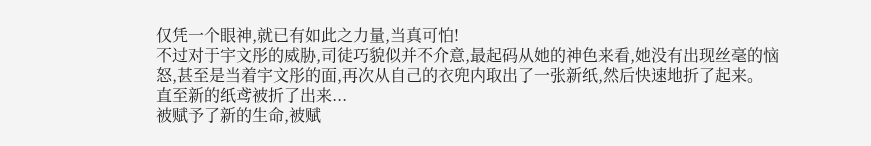仅凭一个眼神,就已有如此之力量,当真可怕!
不过对于宇文彤的威胁,司徒巧貌似并不介意,最起码从她的神色来看,她没有出现丝毫的恼怒,甚至是当着宇文彤的面,再次从自己的衣兜内取出了一张新纸,然后快速地折了起来。
直至新的纸鸢被折了出来...
被赋予了新的生命,被赋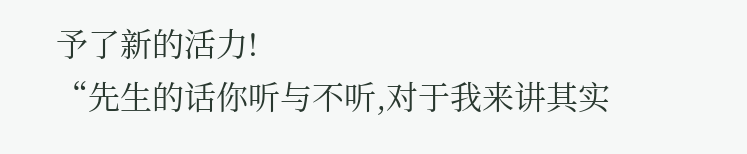予了新的活力!
“先生的话你听与不听,对于我来讲其实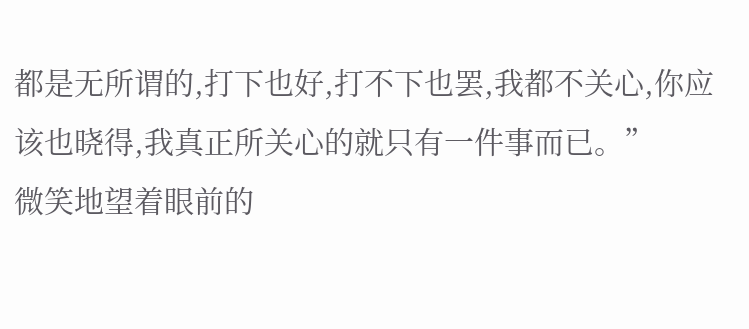都是无所谓的,打下也好,打不下也罢,我都不关心,你应该也晓得,我真正所关心的就只有一件事而已。”
微笑地望着眼前的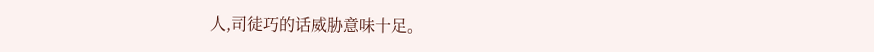人,司徒巧的话威胁意味十足。